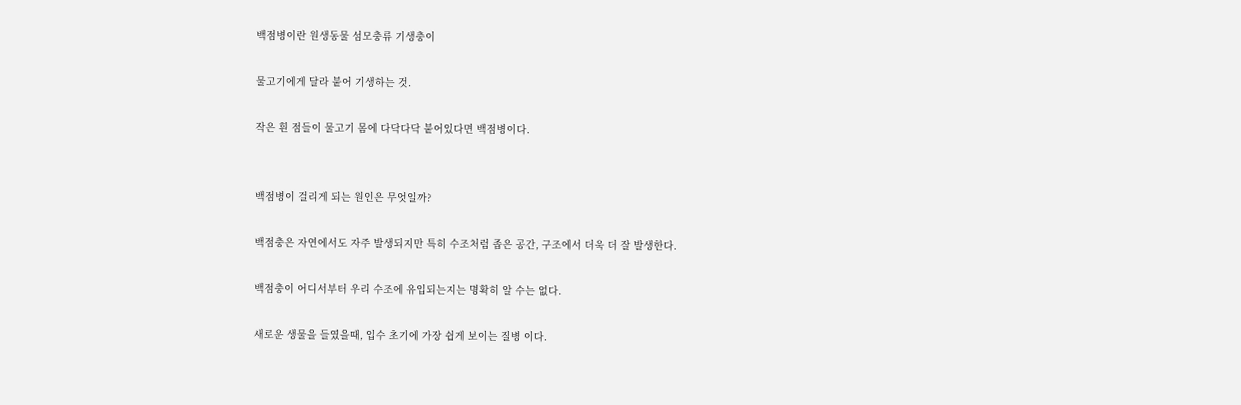백점병이란 원생동물 섬모충류 기생충이

물고기에게 달라 붙어 기생하는 것.

작은 흰 점들이 물고기 몸에 다닥다닥 붙어있다면 백점병이다.


백점병이 걸리게 되는 원인은 무엇일까?

백점충은 자연에서도 자주 발생되지만 특히 수조처럼 좁은 공간, 구조에서 더욱 더 잘 발생한다.

백점충이 어디서부터 우리 수조에 유입되는지는 명확히 알 수는 없다.

새로운 생물을 들였을때, 입수 초기에 가장 쉽게 보이는 질병 이다.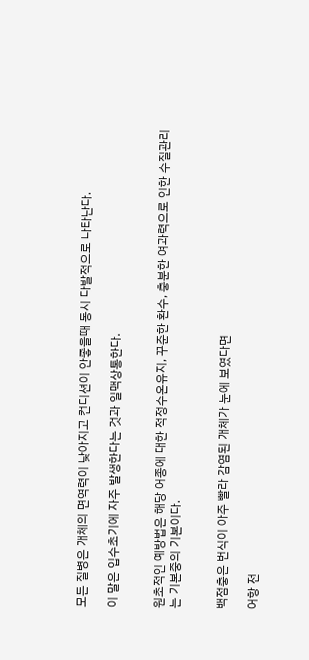모든 질병은 개체의 면역력이 낮아지고 컨디션이 안좋을때 동시 다발적으로 나타난다.

이 말은 입수초기에 자주 발생한다는 것과 일맥상통한다.


원초적인 예방법은 해당 어종에 대한 적정수온유지, 꾸준한 환수, 충분한 여과력으로 인한 수질관리는 기본중의 기본이다.


백점충은 번식이 아주 빨라 감염된 개체가 눈에 보였다면

어항 전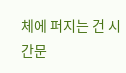체에 퍼지는 건 시간문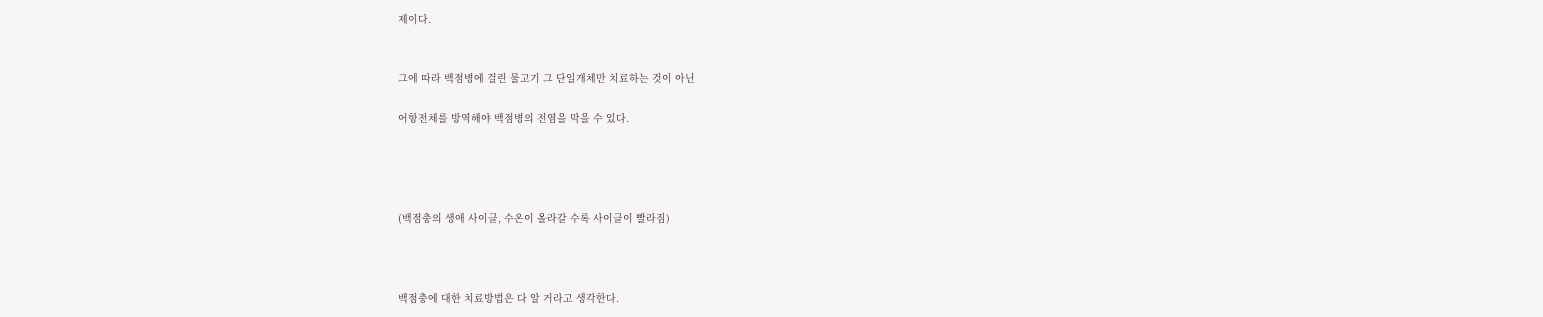제이다.


그에 따라 백점병에 걸린 물고기 그 단일개체만 치료하는 것이 아닌

어항전체를 방역해야 백점병의 전염을 막을 수 있다.




(백점충의 생애 사이클, 수온이 올라갈 수록 사이클이 빨라짐)



백점충에 대한 치료방법은 다 알 거라고 생각한다.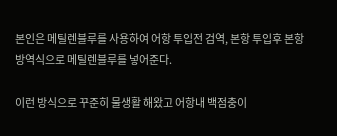본인은 메틸렌블루를 사용하여 어항 투입전 검역, 본항 투입후 본항 방역식으로 메틸렌블루를 넣어준다.

이런 방식으로 꾸준히 물생활 해왔고 어항내 백점충이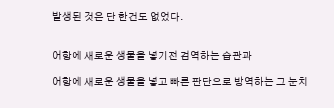발생된 것은 단 한건도 없었다.


어항에 새로운 생물을 넣기전 검역하는 습관과

어항에 새로운 생물을 넣고 빠른 판단으로 방역하는 그 눈치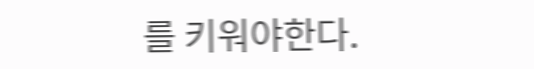를 키워야한다.